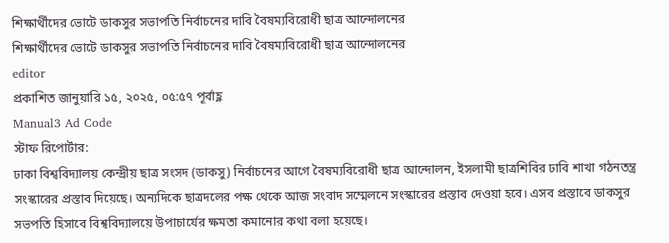শিক্ষার্থীদের ভোটে ডাকসুর সভাপতি নির্বাচনের দাবি বৈষম্যবিরোধী ছাত্র আন্দোলনের
শিক্ষার্থীদের ভোটে ডাকসুর সভাপতি নির্বাচনের দাবি বৈষম্যবিরোধী ছাত্র আন্দোলনের
editor
প্রকাশিত জানুয়ারি ১৫, ২০২৫, ০৫:৫৭ পূর্বাহ্ণ
Manual3 Ad Code
স্টাফ রিপোর্টার:
ঢাকা বিশ্ববিদ্যালয় কেন্দ্রীয় ছাত্র সংসদ (ডাকসু) নির্বাচনের আগে বৈষম্যবিরোধী ছাত্র আন্দোলন, ইসলামী ছাত্রশিবির ঢাবি শাখা গঠনতন্ত্র সংস্কারের প্রস্তাব দিয়েছে। অন্যদিকে ছাত্রদলের পক্ষ থেকে আজ সংবাদ সম্মেলনে সংস্কারের প্রস্তাব দেওয়া হবে। এসব প্রস্তাবে ডাকসুর সভপতি হিসাবে বিশ্ববিদ্যালয়ে উপাচার্যের ক্ষমতা কমানোর কথা বলা হয়েছে।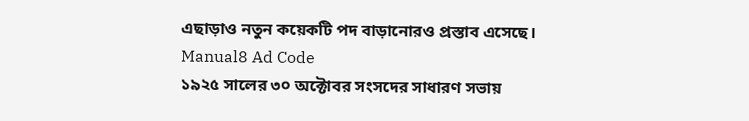এছাড়াও নতুন কয়েকটি পদ বাড়ানোরও প্রস্তাব এসেছে।
Manual8 Ad Code
১৯২৫ সালের ৩০ অক্টোবর সংসদের সাধারণ সভায়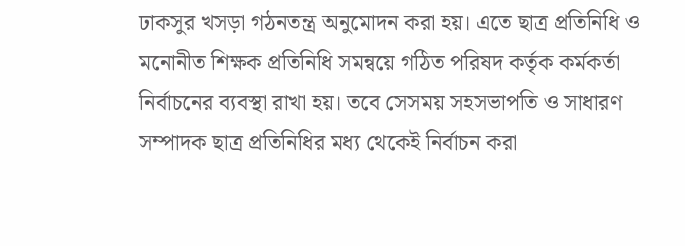ঢাকসুর খসড়া গঠনতন্ত্র অনুমোদন করা হয়। এতে ছাত্র প্রতিনিধি ও মনোনীত শিক্ষক প্রতিনিধি সমন্বয়ে গঠিত পরিষদ কর্তৃক কর্মকর্তা নির্বাচনের ব্যবস্থা রাখা হয়। তবে সেসময় সহসভাপতি ও সাধারণ সম্পাদক ছাত্র প্রতিনিধির মধ্য থেকেই নির্বাচন করা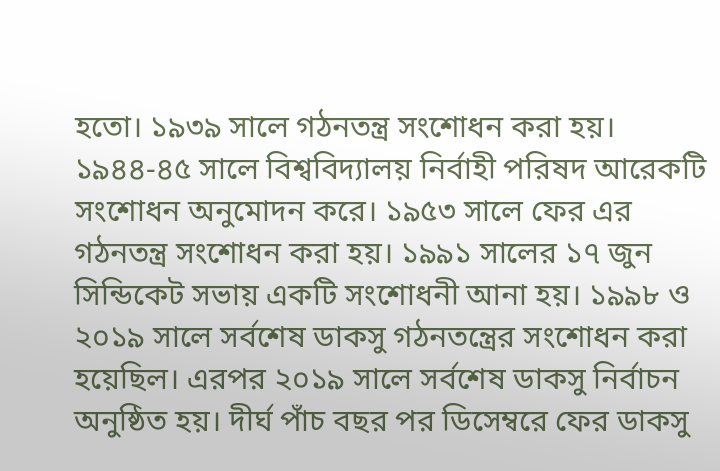হতো। ১৯৩৯ সালে গঠনতন্ত্র সংশোধন করা হয়। ১৯৪৪-৪৫ সালে বিশ্ববিদ্যালয় নির্বাহী পরিষদ আরেকটি সংশোধন অনুমোদন করে। ১৯৫৩ সালে ফের এর গঠনতন্ত্র সংশোধন করা হয়। ১৯৯১ সালের ১৭ জুন সিন্ডিকেট সভায় একটি সংশোধনী আনা হয়। ১৯৯৮ ও ২০১৯ সালে সর্বশেষ ডাকসু গঠনতন্ত্রের সংশোধন করা হয়েছিল। এরপর ২০১৯ সালে সর্বশেষ ডাকসু নির্বাচন অনুষ্ঠিত হয়। দীর্ঘ পাঁচ বছর পর ডিসেম্বরে ফের ডাকসু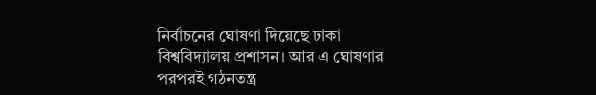নির্বাচনের ঘোষণা দিয়েছে ঢাকা বিশ্ববিদ্যালয় প্রশাসন। আর এ ঘোষণার পরপরই গঠনতন্ত্র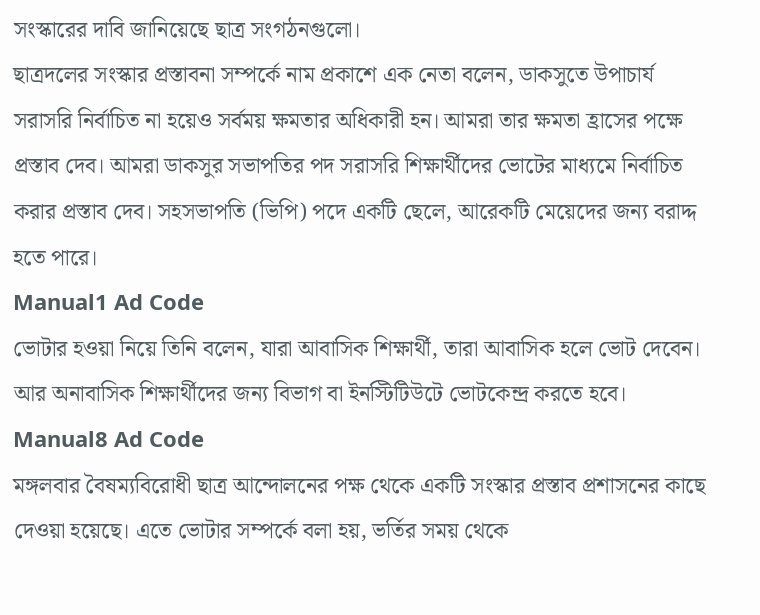সংস্কারের দাবি জানিয়েছে ছাত্র সংগঠনগুলো।
ছাত্রদলের সংস্কার প্রস্তাবনা সম্পর্কে নাম প্রকাশে এক নেতা বলেন, ডাকসুতে উপাচার্য সরাসরি নির্বাচিত না হয়েও সর্বময় ক্ষমতার অধিকারী হন। আমরা তার ক্ষমতা হ্রাসের পক্ষে প্রস্তাব দেব। আমরা ডাকসুর সভাপতির পদ সরাসরি শিক্ষার্থীদের ভোটের মাধ্যমে নির্বাচিত করার প্রস্তাব দেব। সহসভাপতি (ভিপি) পদে একটি ছেলে, আরেকটি মেয়েদের জন্য বরাদ্দ হতে পারে।
Manual1 Ad Code
ভোটার হওয়া নিয়ে তিনি বলেন, যারা আবাসিক শিক্ষার্থী, তারা আবাসিক হলে ভোট দেবেন। আর অনাবাসিক শিক্ষার্থীদের জন্য বিভাগ বা ইনস্টিটিউটে ভোটকেন্দ্র করতে হবে।
Manual8 Ad Code
মঙ্গলবার বৈষম্যবিরোধী ছাত্র আন্দোলনের পক্ষ থেকে একটি সংস্কার প্রস্তাব প্রশাসনের কাছে দেওয়া হয়েছে। এতে ভোটার সম্পর্কে বলা হয়, ভর্তির সময় থেকে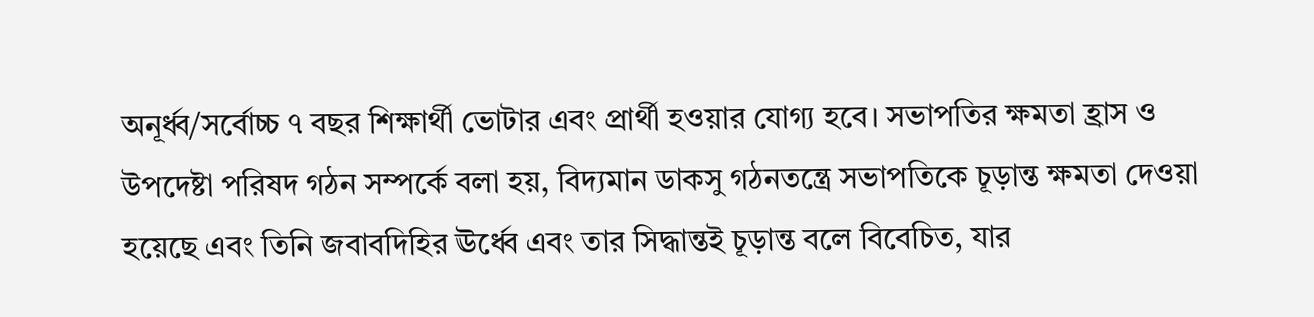অনূর্ধ্ব/সর্বোচ্চ ৭ বছর শিক্ষার্থী ভোটার এবং প্রার্থী হওয়ার যোগ্য হবে। সভাপতির ক্ষমতা হ্রাস ও উপদেষ্টা পরিষদ গঠন সম্পর্কে বলা হয়, বিদ্যমান ডাকসু গঠনতন্ত্রে সভাপতিকে চূড়ান্ত ক্ষমতা দেওয়া হয়েছে এবং তিনি জবাবদিহির ঊর্ধ্বে এবং তার সিদ্ধান্তই চূড়ান্ত বলে বিবেচিত, যার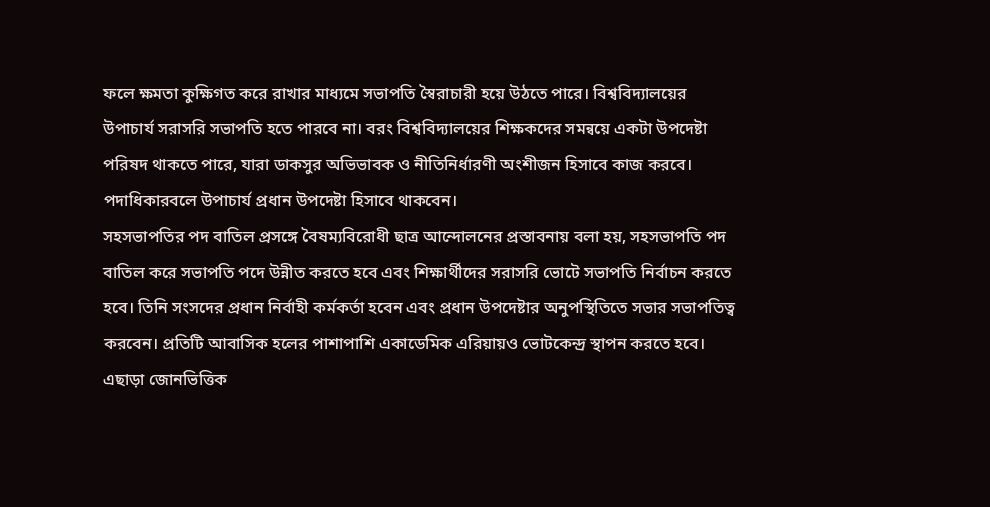ফলে ক্ষমতা কুক্ষিগত করে রাখার মাধ্যমে সভাপতি স্বৈরাচারী হয়ে উঠতে পারে। বিশ্ববিদ্যালয়ের উপাচার্য সরাসরি সভাপতি হতে পারবে না। বরং বিশ্ববিদ্যালয়ের শিক্ষকদের সমন্বয়ে একটা উপদেষ্টা পরিষদ থাকতে পারে, যারা ডাকসুর অভিভাবক ও নীতিনির্ধারণী অংশীজন হিসাবে কাজ করবে। পদাধিকারবলে উপাচার্য প্রধান উপদেষ্টা হিসাবে থাকবেন।
সহসভাপতির পদ বাতিল প্রসঙ্গে বৈষম্যবিরোধী ছাত্র আন্দোলনের প্রস্তাবনায় বলা হয়, সহসভাপতি পদ বাতিল করে সভাপতি পদে উন্নীত করতে হবে এবং শিক্ষার্থীদের সরাসরি ভোটে সভাপতি নির্বাচন করতে হবে। তিনি সংসদের প্রধান নির্বাহী কর্মকর্তা হবেন এবং প্রধান উপদেষ্টার অনুপস্থিতিতে সভার সভাপতিত্ব করবেন। প্রতিটি আবাসিক হলের পাশাপাশি একাডেমিক এরিয়ায়ও ভোটকেন্দ্র স্থাপন করতে হবে। এছাড়া জোনভিত্তিক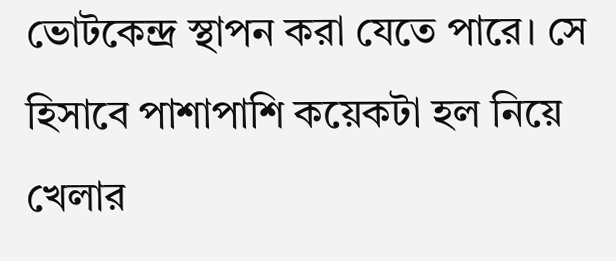ভোটকেন্দ্র স্থাপন করা যেতে পারে। সে হিসাবে পাশাপাশি কয়েকটা হল নিয়ে খেলার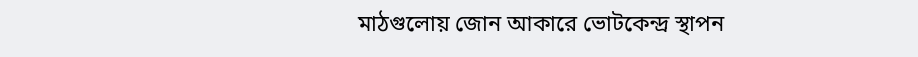মাঠগুলোয় জোন আকারে ভোটকেন্দ্র স্থাপন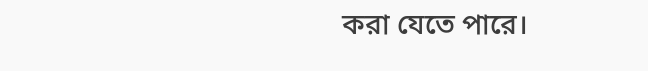করা যেতে পারে।